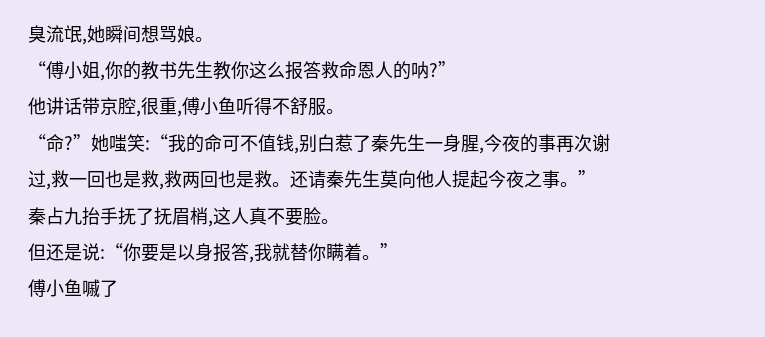臭流氓,她瞬间想骂娘。
“傅小姐,你的教书先生教你这么报答救命恩人的呐?”
他讲话带京腔,很重,傅小鱼听得不舒服。
“命?”她嗤笑:“我的命可不值钱,别白惹了秦先生一身腥,今夜的事再次谢过,救一回也是救,救两回也是救。还请秦先生莫向他人提起今夜之事。”
秦占九抬手抚了抚眉梢,这人真不要脸。
但还是说:“你要是以身报答,我就替你瞒着。”
傅小鱼嘁了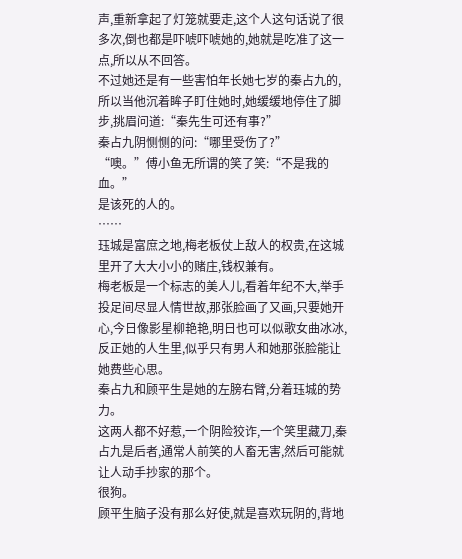声,重新拿起了灯笼就要走,这个人这句话说了很多次,倒也都是吓唬吓唬她的,她就是吃准了这一点,所以从不回答。
不过她还是有一些害怕年长她七岁的秦占九的,所以当他沉着眸子盯住她时,她缓缓地停住了脚步,挑眉问道:“秦先生可还有事?”
秦占九阴恻恻的问:“哪里受伤了?”
“噢。”傅小鱼无所谓的笑了笑:“不是我的血。”
是该死的人的。
……
珏城是富庶之地,梅老板仗上敌人的权贵,在这城里开了大大小小的赌庄,钱权兼有。
梅老板是一个标志的美人儿,看着年纪不大,举手投足间尽显人情世故,那张脸画了又画,只要她开心,今日像影星柳艳艳,明日也可以似歌女曲冰冰,反正她的人生里,似乎只有男人和她那张脸能让她费些心思。
秦占九和顾平生是她的左膀右臂,分着珏城的势力。
这两人都不好惹,一个阴险狡诈,一个笑里藏刀,秦占九是后者,通常人前笑的人畜无害,然后可能就让人动手抄家的那个。
很狗。
顾平生脑子没有那么好使,就是喜欢玩阴的,背地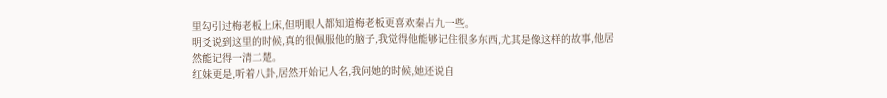里勾引过梅老板上床,但明眼人都知道梅老板更喜欢秦占九一些。
明爻说到这里的时候,真的很佩服他的脑子,我觉得他能够记住很多东西,尤其是像这样的故事,他居然能记得一清二楚。
红妹更是,听着八卦,居然开始记人名,我问她的时候,她还说自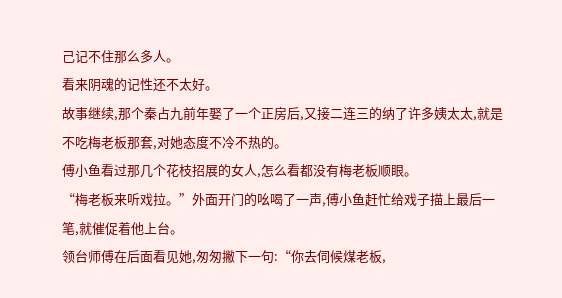己记不住那么多人。
看来阴魂的记性还不太好。
故事继续,那个秦占九前年娶了一个正房后,又接二连三的纳了许多姨太太,就是不吃梅老板那套,对她态度不冷不热的。
傅小鱼看过那几个花枝招展的女人,怎么看都没有梅老板顺眼。
“梅老板来听戏拉。”外面开门的吆喝了一声,傅小鱼赶忙给戏子描上最后一笔,就催促着他上台。
领台师傅在后面看见她,匆匆撇下一句:“你去伺候煤老板,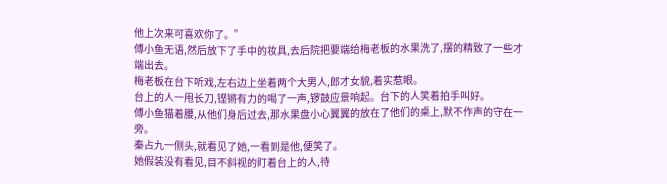他上次来可喜欢你了。”
傅小鱼无语,然后放下了手中的妆具,去后院把要端给梅老板的水果洗了,摆的精致了一些才端出去。
梅老板在台下听戏,左右边上坐着两个大男人,郎才女貌,着实惹眼。
台上的人一甩长刀,铿锵有力的喝了一声,锣鼓应景响起。台下的人笑着拍手叫好。
傅小鱼猫着腰,从他们身后过去,那水果盘小心翼翼的放在了他们的桌上,默不作声的守在一旁。
秦占九一侧头,就看见了她,一看到是他,便笑了。
她假装没有看见,目不斜视的盯着台上的人,待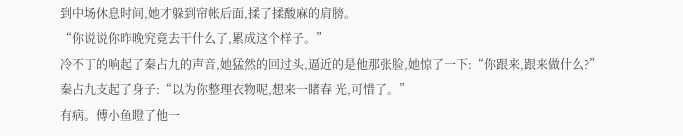到中场休息时间,她才躲到帘帐后面,揉了揉酸麻的肩膀。
“你说说你昨晚究竟去干什么了,累成这个样子。”
冷不丁的响起了秦占九的声音,她猛然的回过头,逼近的是他那张脸,她惊了一下:“你跟来,跟来做什么?”
秦占九支起了身子:“以为你整理衣物呢,想来一睹春 光,可惜了。”
有病。傅小鱼瞪了他一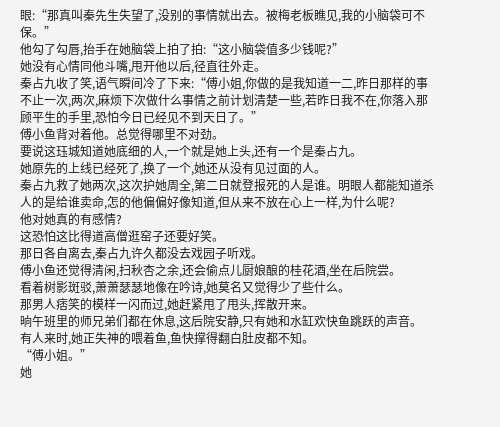眼:“那真叫秦先生失望了,没别的事情就出去。被梅老板瞧见,我的小脑袋可不保。”
他勾了勾唇,抬手在她脑袋上拍了拍:“这小脑袋值多少钱呢?”
她没有心情同他斗嘴,甩开他以后,径直往外走。
秦占九收了笑,语气瞬间冷了下来:“傅小姐,你做的是我知道一二,昨日那样的事不止一次,两次,麻烦下次做什么事情之前计划清楚一些,若昨日我不在,你落入那顾平生的手里,恐怕今日已经见不到天日了。”
傅小鱼背对着他。总觉得哪里不对劲。
要说这珏城知道她底细的人,一个就是她上头,还有一个是秦占九。
她原先的上线已经死了,换了一个,她还从没有见过面的人。
秦占九救了她两次,这次护她周全,第二日就登报死的人是谁。明眼人都能知道杀人的是给谁卖命,怎的他偏偏好像知道,但从来不放在心上一样,为什么呢?
他对她真的有感情?
这恐怕这比得道高僧逛窑子还要好笑。
那日各自离去,秦占九许久都没去戏园子听戏。
傅小鱼还觉得清闲,扫秋杏之余,还会偷点儿厨娘酿的桂花酒,坐在后院尝。
看着树影斑驳,萧萧瑟瑟地像在吟诗,她莫名又觉得少了些什么。
那男人痞笑的模样一闪而过,她赶紧甩了甩头,挥散开来。
晌午班里的师兄弟们都在休息,这后院安静,只有她和水缸欢快鱼跳跃的声音。
有人来时,她正失神的喂着鱼,鱼快撑得翻白肚皮都不知。
“傅小姐。”
她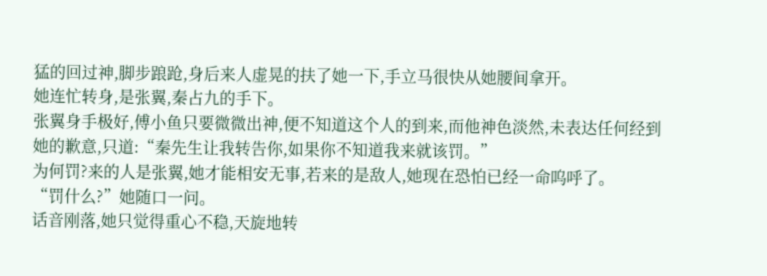猛的回过神,脚步踉跄,身后来人虚晃的扶了她一下,手立马很快从她腰间拿开。
她连忙转身,是张翼,秦占九的手下。
张翼身手极好,傅小鱼只要微微出神,便不知道这个人的到来,而他神色淡然,未表达任何经到她的歉意,只道:“秦先生让我转告你,如果你不知道我来就该罚。”
为何罚?来的人是张翼,她才能相安无事,若来的是敌人,她现在恐怕已经一命呜呼了。
“罚什么?”她随口一问。
话音刚落,她只觉得重心不稳,天旋地转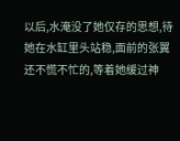以后,水淹没了她仅存的思想,待她在水缸里头站稳,面前的张翼还不慌不忙的,等着她缓过神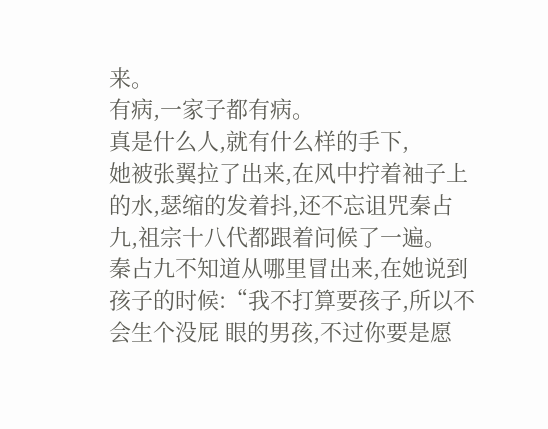来。
有病,一家子都有病。
真是什么人,就有什么样的手下,
她被张翼拉了出来,在风中拧着袖子上的水,瑟缩的发着抖,还不忘诅咒秦占九,祖宗十八代都跟着问候了一遍。
秦占九不知道从哪里冒出来,在她说到孩子的时候:“我不打算要孩子,所以不会生个没屁 眼的男孩,不过你要是愿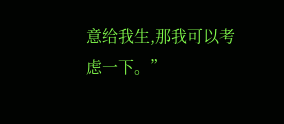意给我生,那我可以考虑一下。”